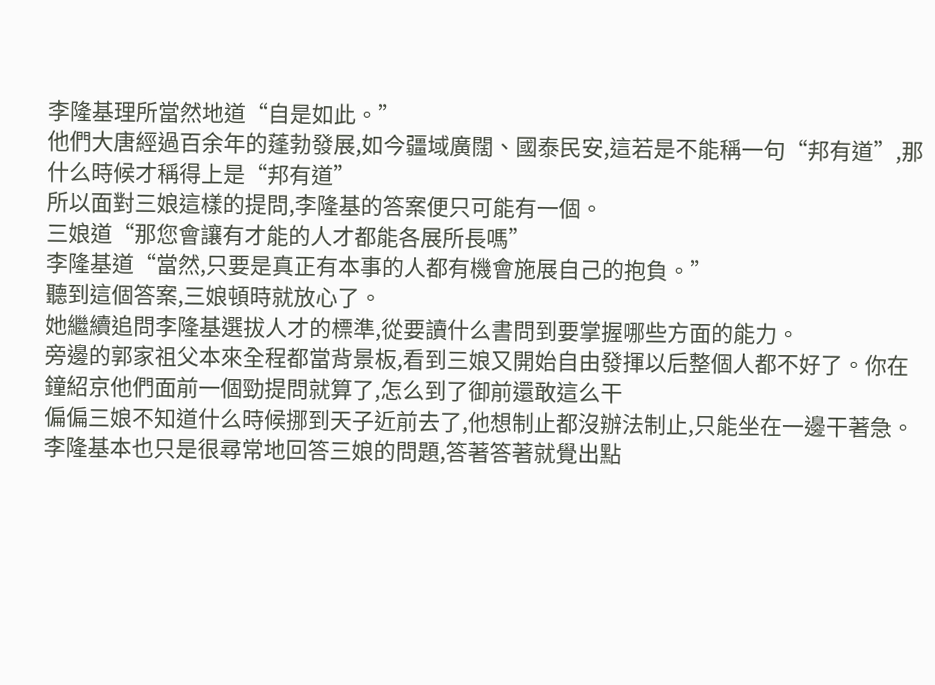李隆基理所當然地道“自是如此。”
他們大唐經過百余年的蓬勃發展,如今疆域廣闊、國泰民安,這若是不能稱一句“邦有道”,那什么時候才稱得上是“邦有道”
所以面對三娘這樣的提問,李隆基的答案便只可能有一個。
三娘道“那您會讓有才能的人才都能各展所長嗎”
李隆基道“當然,只要是真正有本事的人都有機會施展自己的抱負。”
聽到這個答案,三娘頓時就放心了。
她繼續追問李隆基選拔人才的標準,從要讀什么書問到要掌握哪些方面的能力。
旁邊的郭家祖父本來全程都當背景板,看到三娘又開始自由發揮以后整個人都不好了。你在鐘紹京他們面前一個勁提問就算了,怎么到了御前還敢這么干
偏偏三娘不知道什么時候挪到天子近前去了,他想制止都沒辦法制止,只能坐在一邊干著急。
李隆基本也只是很尋常地回答三娘的問題,答著答著就覺出點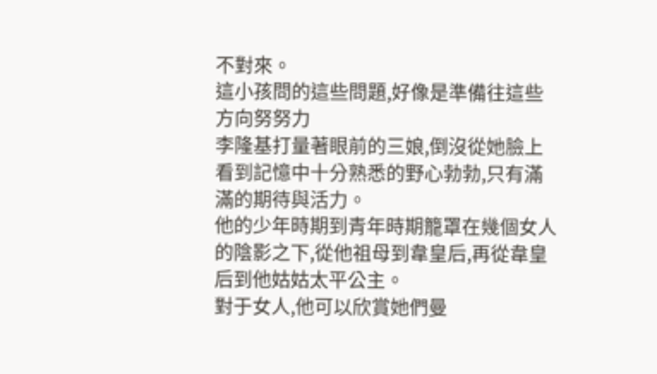不對來。
這小孩問的這些問題,好像是準備往這些方向努努力
李隆基打量著眼前的三娘,倒沒從她臉上看到記憶中十分熟悉的野心勃勃,只有滿滿的期待與活力。
他的少年時期到青年時期籠罩在幾個女人的陰影之下,從他祖母到韋皇后,再從韋皇后到他姑姑太平公主。
對于女人,他可以欣賞她們曼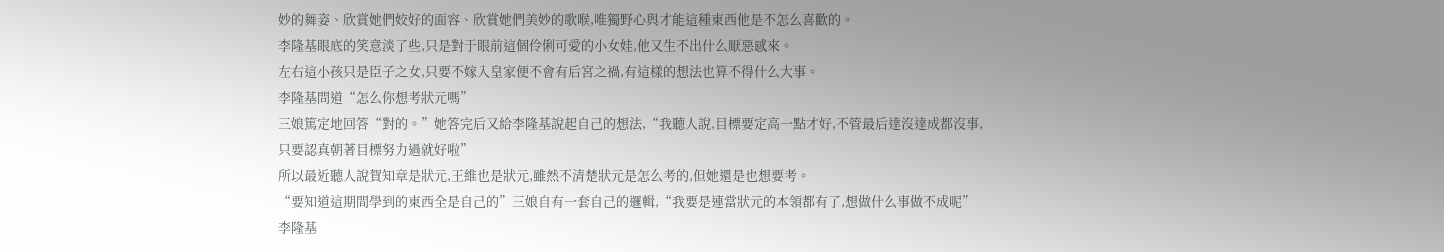妙的舞姿、欣賞她們姣好的面容、欣賞她們美妙的歌喉,唯獨野心與才能這種東西他是不怎么喜歡的。
李隆基眼底的笑意淡了些,只是對于眼前這個伶俐可愛的小女娃,他又生不出什么厭惡感來。
左右這小孩只是臣子之女,只要不嫁入皇家便不會有后宮之禍,有這樣的想法也算不得什么大事。
李隆基問道“怎么你想考狀元嗎”
三娘篤定地回答“對的。”她答完后又給李隆基說起自己的想法,“我聽人說,目標要定高一點才好,不管最后達沒達成都沒事,只要認真朝著目標努力過就好啦”
所以最近聽人說賀知章是狀元,王維也是狀元,雖然不清楚狀元是怎么考的,但她還是也想要考。
“要知道這期間學到的東西全是自己的”三娘自有一套自己的邏輯,“我要是連當狀元的本領都有了,想做什么事做不成呢”
李隆基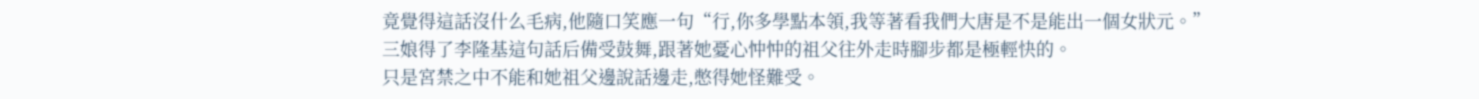竟覺得這話沒什么毛病,他隨口笑應一句“行,你多學點本領,我等著看我們大唐是不是能出一個女狀元。”
三娘得了李隆基這句話后備受鼓舞,跟著她憂心忡忡的祖父往外走時腳步都是極輕快的。
只是宮禁之中不能和她祖父邊說話邊走,憋得她怪難受。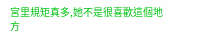宮里規矩真多,她不是很喜歡這個地方